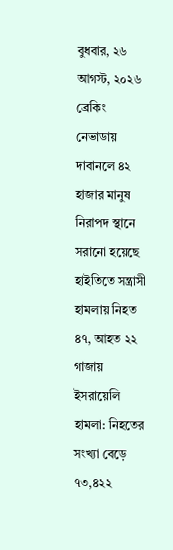বুধবার, ২৬ আগস্ট, ২০২৬
ব্রেকিং
নেভাডায় দাবানলে ৪২ হাজার মানুষ নিরাপদ স্থানে সরানো হয়েছে হাইতিতে সন্ত্রাসী হামলায় নিহত ৪৭, আহত ২২ গাজায় ইসরায়েলি হামলা: নিহতের সংখ্যা বেড়ে ৭৩,৪২২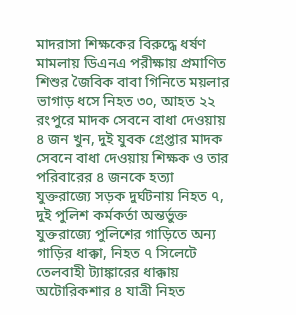মাদরাসা শিক্ষকের বিরুদ্ধে ধর্ষণ মামলায় ডিএনএ পরীক্ষায় প্রমাণিত শিশুর জৈবিক বাবা গিনিতে ময়লার ভাগাড় ধসে নিহত ৩০, আহত ২২ রংপুরে মাদক সেবনে বাধা দেওয়ায় ৪ জন খুন, দুই যুবক গ্রেপ্তার মাদক সেবনে বাধা দেওয়ায় শিক্ষক ও তার পরিবারের ৪ জনকে হত্যা যুক্তরাজ্যে সড়ক দুর্ঘটনায় নিহত ৭, দুই পুলিশ কর্মকর্তা অন্তর্ভুক্ত যুক্তরাজ্যে পুলিশের গাড়িতে অন্য গাড়ির ধাক্কা, নিহত ৭ সিলেটে তেলবাহী ট্যাঙ্কারের ধাক্কায় অটোরিকশার ৪ যাত্রী নিহত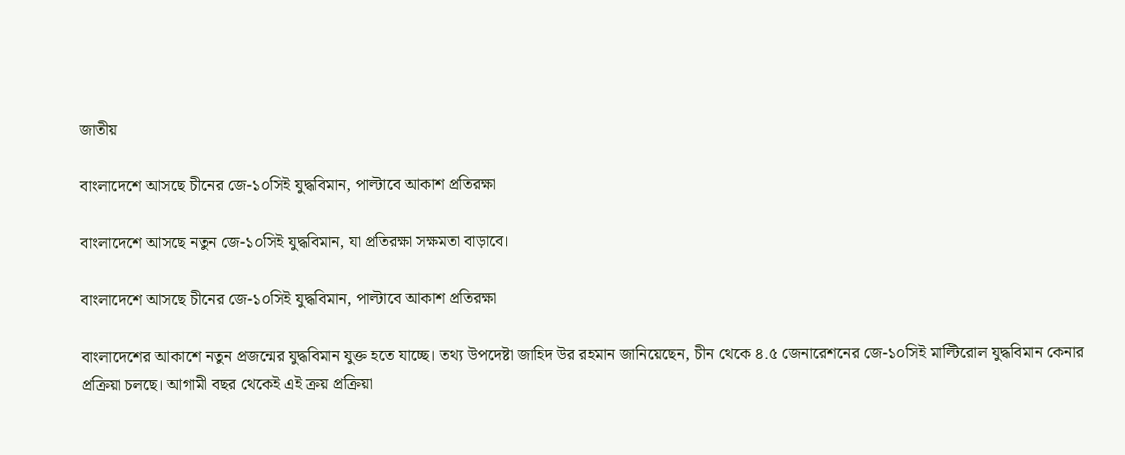জাতীয়

বাংলাদেশে আসছে চীনের জে-১০সিই যুদ্ধবিমান, পাল্টাবে আকাশ প্রতিরক্ষা

বাংলাদেশে আসছে নতুন জে-১০সিই যুদ্ধবিমান, যা প্রতিরক্ষা সক্ষমতা বাড়াবে।

বাংলাদেশে আসছে চীনের জে-১০সিই যুদ্ধবিমান, পাল্টাবে আকাশ প্রতিরক্ষা

বাংলাদেশের আকাশে নতুন প্রজন্মের যুদ্ধবিমান যুক্ত হতে যাচ্ছে। তথ্য উপদেষ্টা জাহিদ উর রহমান জানিয়েছেন, চীন থেকে ৪.৫ জেনারেশনের জে-১০সিই মাল্টিরোল যুদ্ধবিমান কেনার প্রক্রিয়া চলছে। আগামী বছর থেকেই এই ক্রয় প্রক্রিয়া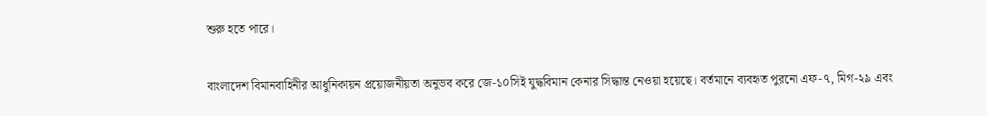শুরু হতে পারে।

বাংলাদেশ বিমানবাহিনীর আধুনিকায়ন প্রয়োজনীয়তা অনুভব করে জে-১০সিই যুদ্ধবিমান কেনার সিদ্ধান্ত নেওয়া হয়েছে। বর্তমানে ব্যবহৃত পুরনো এফ-৭, মিগ-২৯ এবং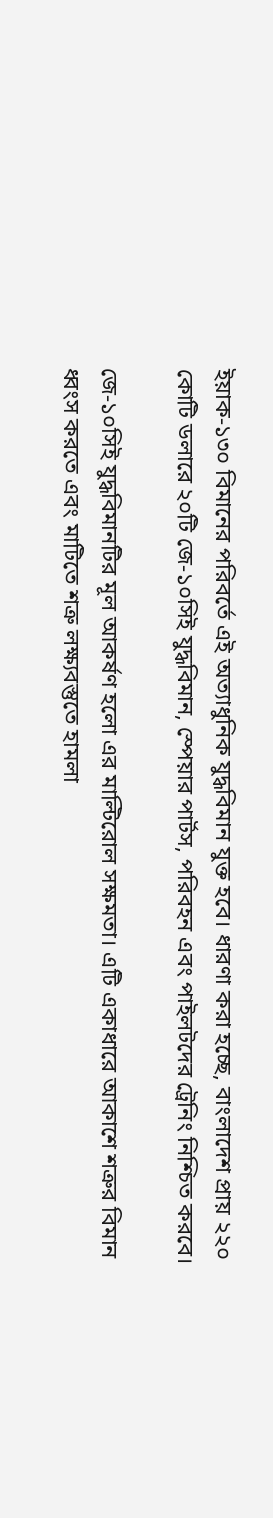ইয়াক-১৩০ বিমানের পরিবর্তে এই অত্যাধুনিক যুদ্ধবিমান যুক্ত হবে। ধারণা করা হচ্ছে, বাংলাদেশ প্রায় ২২০ কোটি ডলারে ২০টি জে-১০সিই যুদ্ধবিমান, স্পেয়ার পার্টস, পরিবহন এবং পাইলটদের ট্রেনিং নিশ্চিত করবে।

জে-১০সিই যুদ্ধবিমানটির মূল আকর্ষণ হলো এর মাল্টিরোল সক্ষমতা। এটি একাধারে আকাশে শত্রুর বিমান ধ্বংস করতে এবং মাটিতে শত্রু লক্ষ্যবস্তুতে হামলা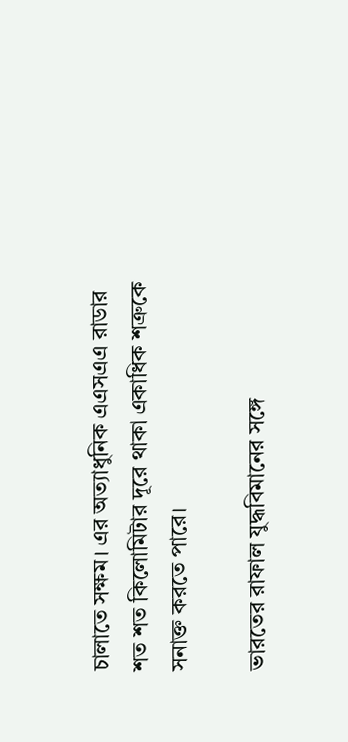চালাতে সক্ষম। এর অত্যাধুনিক এএসএএ রাডার শত শত কিলোমিটার দূরে থাকা একাধিক শত্রুকে সনাক্ত করতে পারে।

ভারতের রাফাল যুদ্ধবিমানের সঙ্গে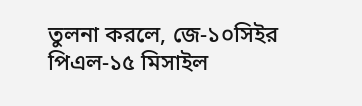তুলনা করলে, জে-১০সিইর পিএল-১৫ মিসাইল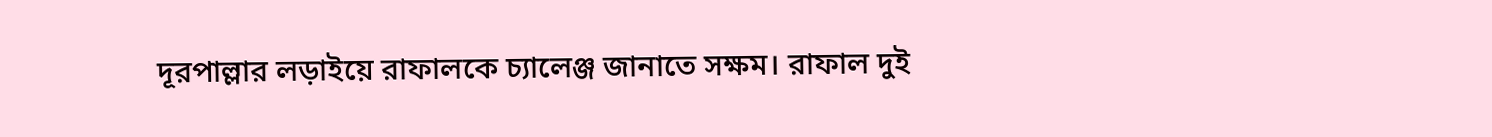দূরপাল্লার লড়াইয়ে রাফালকে চ্যালেঞ্জ জানাতে সক্ষম। রাফাল দুই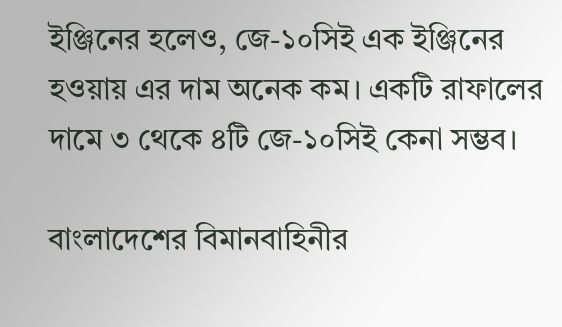ইঞ্জিনের হলেও, জে-১০সিই এক ইঞ্জিনের হওয়ায় এর দাম অনেক কম। একটি রাফালের দামে ৩ থেকে ৪টি জে-১০সিই কেনা সম্ভব।

বাংলাদেশের বিমানবাহিনীর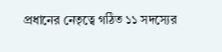প্রধানের নেতৃত্বে গঠিত ১১ সদস্যের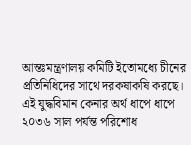আন্তঃমন্ত্রণালয় কমিটি ইতোমধ্যে চীনের প্রতিনিধিদের সাথে দরকষাকষি করছে। এই যুদ্ধবিমান কেনার অর্থ ধাপে ধাপে ২০৩৬ সাল পর্যন্ত পরিশোধ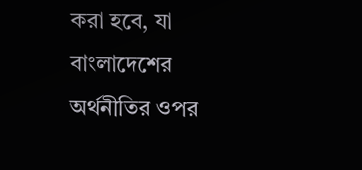করা হবে, যা বাংলাদেশের অর্থনীতির ওপর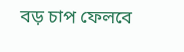বড় চাপ ফেলবে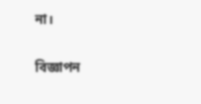না।

বিজ্ঞাপন